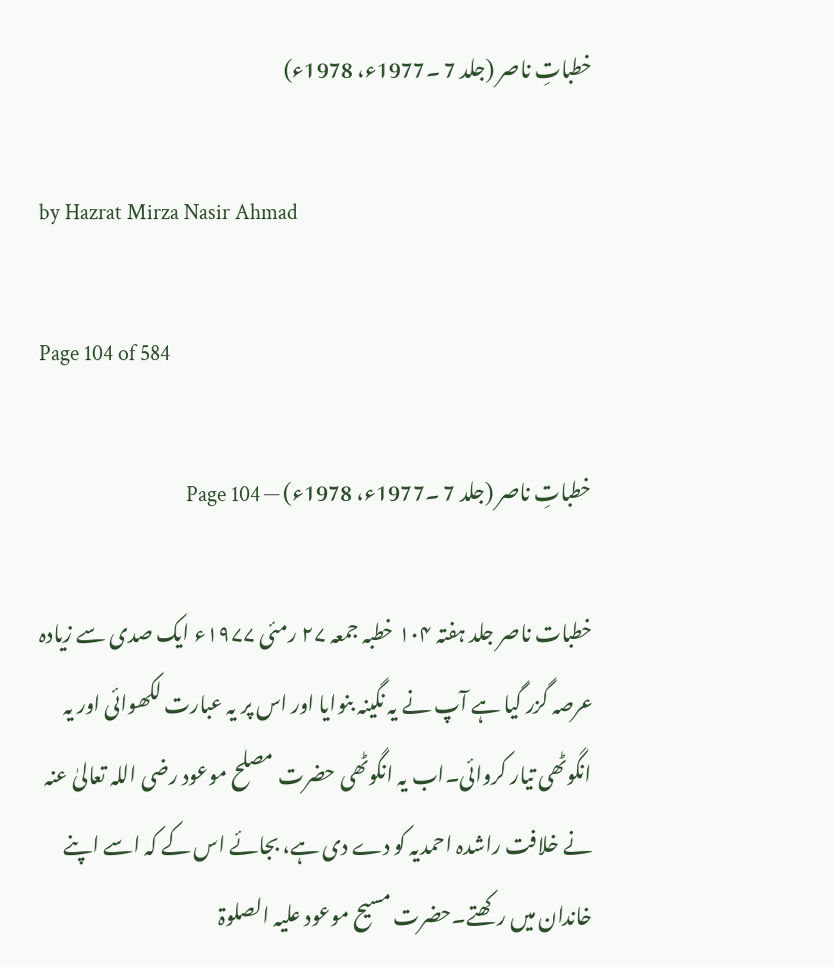خطباتِ ناصر (جلد 7 ۔1977ء، 1978ء)

by Hazrat Mirza Nasir Ahmad

Page 104 of 584

خطباتِ ناصر (جلد 7 ۔1977ء، 1978ء) — Page 104

خطبات ناصر جلد ہفتہ ۱۰۴ خطبہ جمعہ ۲۷ رمئی ۱۹۷۷ء ایک صدی سے زیادہ عرصہ گزر گیا ہے آپ نے یہ نگینہ بنوایا اور اس پر یہ عبارت لکھوائی اور یہ انگوٹھی تیار کروائی۔اب یہ انگوٹھی حضرت مصلح موعود رضی اللہ تعالیٰ عنہ نے خلافت راشدہ احمدیہ کو دے دی ہے، بجائے اس کے کہ اسے اپنے خاندان میں رکھتے۔حضرت مسیح موعود علیہ الصلوۃ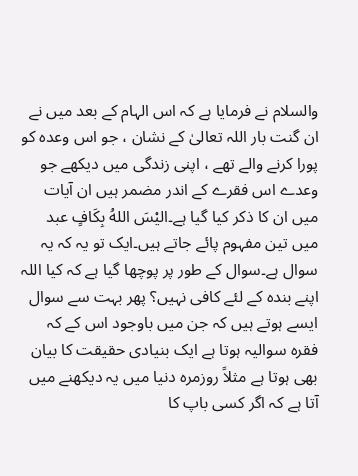والسلام نے فرمایا ہے کہ اس الہام کے بعد میں نے ان گنت بار اللہ تعالیٰ کے نشان ، جو اس وعدہ کو پورا کرنے والے تھے ، اپنی زندگی میں دیکھے جو وعدے اس فقرے کے اندر مضمر ہیں ان آیات میں ان کا ذکر کیا گیا ہے۔اليْسَ اللهُ بِكَافٍ عبد میں تین مفہوم پائے جاتے ہیں۔ایک تو یہ کہ یہ سوال ہے۔سوال کے طور پر پوچھا گیا ہے کہ کیا اللہ اپنے بندہ کے لئے کافی نہیں؟ پھر بہت سے سوال ایسے ہوتے ہیں کہ جن میں باوجود اس کے کہ فقرہ سوالیہ ہوتا ہے ایک بنیادی حقیقت کا بیان بھی ہوتا ہے مثلاً روزمرہ دنیا میں یہ دیکھنے میں آتا ہے کہ اگر کسی باپ کا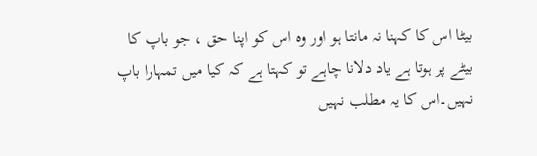بیٹا اس کا کہنا نہ مانتا ہو اور وہ اس کو اپنا حق ، جو باپ کا بیٹے پر ہوتا ہے یاد دلانا چاہے تو کہتا ہے کہ کیا میں تمہارا باپ نہیں۔اس کا یہ مطلب نہیں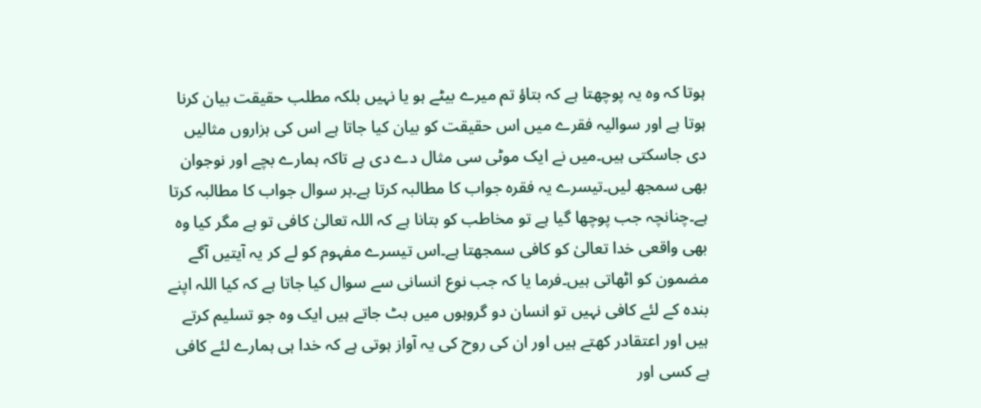ہوتا کہ وہ یہ پوچھتا ہے کہ بتاؤ تم میرے بیٹے ہو یا نہیں بلکہ مطلب حقیقت بیان کرنا ہوتا ہے اور سوالیہ فقرے میں اس حقیقت کو بیان کیا جاتا ہے اس کی ہزاروں مثالیں دی جاسکتی ہیں۔میں نے ایک موٹی سی مثال دے دی ہے تاکہ ہمارے بچے اور نوجوان بھی سمجھ لیں۔تیسرے یہ فقرہ جواب کا مطالبہ کرتا ہے۔ہر سوال جواب کا مطالبہ کرتا ہے۔چنانچہ جب پوچھا گیا ہے تو مخاطب کو بتانا ہے کہ اللہ تعالیٰ کافی تو ہے مگر کیا وہ بھی واقعی خدا تعالیٰ کو کافی سمجھتا ہے۔اس تیسرے مفہوم کو لے کر یہ آیتیں آگے مضمون کو اٹھاتی ہیں۔فرما یا کہ جب نوع انسانی سے سوال کیا جاتا ہے کہ کیا اللہ اپنے بندہ کے لئے کافی نہیں تو انسان دو گروہوں میں بٹ جاتے ہیں ایک وہ جو تسلیم کرتے ہیں اور اعتقادر کھتے ہیں اور ان کی روح کی یہ آواز ہوتی ہے کہ خدا ہی ہمارے لئے کافی ہے کسی اور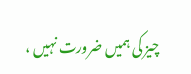چیز کی ہمیں ضرورت نہیں ،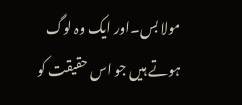مولا بس۔اور ایک وہ لوگ ہوتے ہیں جو اس حقیقت کو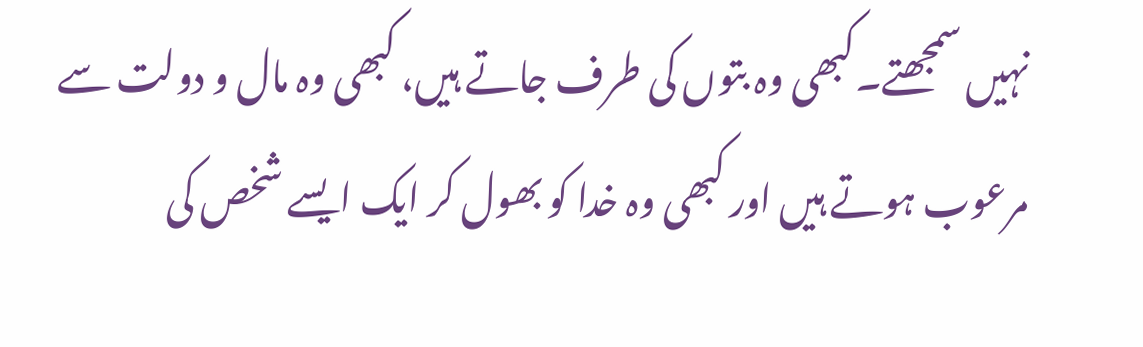نہیں سمجھتے۔کبھی وہ بتوں کی طرف جاتے ہیں، کبھی وہ مال و دولت سے مرعوب ہوتے ہیں اور کبھی وہ خدا کو بھول کر ایک ایسے شخص کی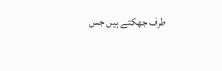طرف جھکتے ہیں جس